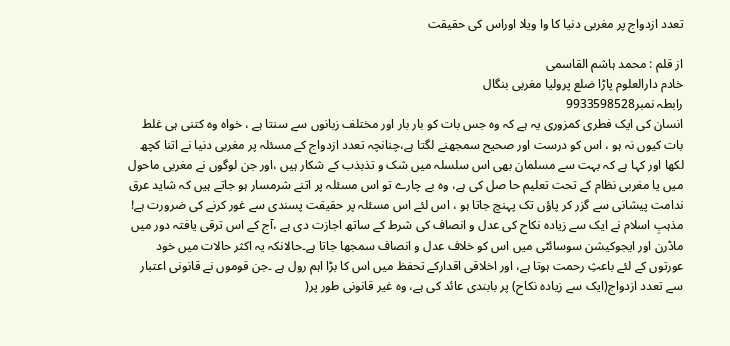تعدد ازدواج پر مغربی دنیا کا وا ویلا اوراس کی حقیقت

از قلم : محمد ہاشم القاسمی
خادم دارالعلوم پاڑا ضلع پرولیا مغربی بنگال
رابطہ نمبر9933598528
انسان کی ایک فطری کمزوری یہ ہے کہ وہ جس بات کو بار بار اور مختلف زبانوں سے سنتا ہے ، خواہ وہ کتنی ہی غلط بات کیوں نہ ہو ، اس کو درست اور صحیح سمجھنے لگتا ہے،چنانچہ تعدد ازدواج کے مسئلہ پر مغربی دنیا نے اتنا کچھ لکھا اور کہا ہے کہ بہت سے مسلمان بھی اس سلسلہ میں شک و تذبذب کے شکار ہیں ،اور جن لوگوں نے مغربی ماحول میں یا مغربی نظام کے تحت تعلیم حا صل کی ہے، وہ بے چارے تو اس مسئلہ پر اتنے شرمسار ہو جاتے ہیں کہ شاید عرق ندامت پیشانی سے گزر کر پاؤں تک پہنچ جاتا ہو ، اس لئے اس مسئلہ پر حقیقت پسندی سے غور کرنے کی ضرورت ہے!
مذہبِ اسلام نے ایک سے زیادہ نکاح کی عدل و انصاف کی شرط کے ساتھ اجازت دی ہے ،آج کے اس ترقی یافتہ دور میں ماڈرن اور ایجوکیشن سوسائٹی میں اس کو خلاف عدل و انصاف سمجھا جاتا ہے۔حالانکہ یہ اکثر حالات میں خود عورتوں کے لئے باعثِ رحمت ہوتا ہے، اور اخلاقی اقدارکے تحفظ میں اس کا بڑا اہم رول ہے ۔جن قوموں نے قانونی اعتبار سے تعدد ازدواج(ایک سے زیادہ نکاح) پر بابندی عائد کی ہے، وہ غیر قانونی طور پر(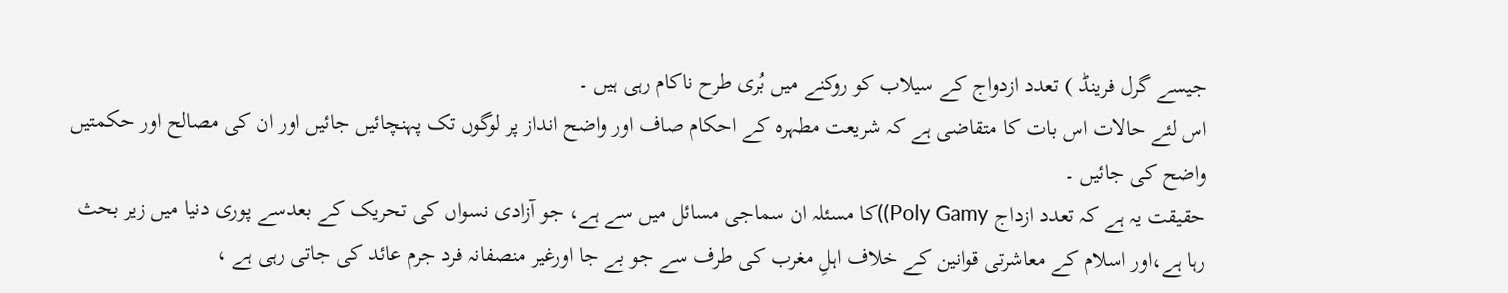جیسے گرل فرینڈ ) تعدد ازدواج کے سیلاب کو روکنے میں بُری طرح ناکام رہی ہیں ۔
اس لئے حالات اس بات کا متقاضی ہے کہ شریعت مطہرہ کے احکام صاف اور واضح انداز پر لوگوں تک پہنچائیں جائیں اور ان کی مصالح اور حکمتیں واضح کی جائیں ۔
حقیقت یہ ہے کہ تعدد ازداج Poly Gamy))کا مسئلہ ان سماجی مسائل میں سے ہے، جو آزادی نسواں کی تحریک کے بعدسے پوری دنیا میں زیر بحث رہا ہے،اور اسلام کے معاشرتی قوانین کے خلاف اہلِ مغرب کی طرف سے جو بے جا اورغیر منصفانہ فرد جرم عائد کی جاتی رہی ہے ،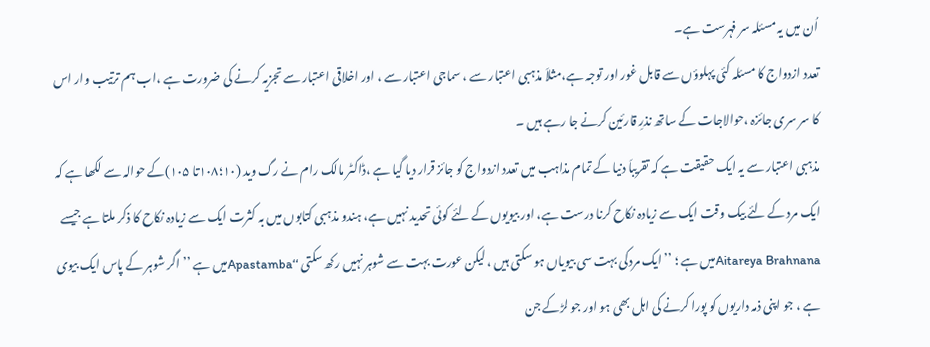اُن میں یہ مسئلہ سر فہرست ہے۔
تعدد ازدواج کا مسئلہ کئی پہلوؤں سے قابل غور اور توجہ ہے،مثلاَ مذہبی اعتبار سے ، سماجی اعتبار سے ، اور اخلاقی اعتبار سے تجزیہ کرنے کی ضرورت ہے ،اب ہم ترتیب وار اس کا سر سری جائزہ ،حوالاجات کے ساتھ نذرِ قارئین کرنے جا رہے ہیں ۔
مذہبی اعتبار سے یہ ایک حقیقت ہے کہ تقریباَ دنیا کے تمام مذاہب میں تعدد ازدواج کو جائز قرار دیا گیا ہے ،ڈاکٹر مالک رام نے رگ وید (۱۰؛۱۰۸تا ۱۰۵)کے حوالہ سے لکھا ہے کہ ایک مرد کے لئے بیک وقت ایک سے زیادہ نکاح کرنا درست ہے، اور بیویوں کے لئے کوئی تحدید نہیں ہے، ہندو مذہبی کتابوں میں بہ کثرت ایک سے زیادہ نکاح کا ذکر ملتا ہے جیسے Aitareya Brahnanaمیں ہے ؛ ’’ ایک مردکی بہت سی بیویاں ہو سکتی ہیں ، لیکن عورت بہت سے شوہر نہیں رکھ سکتی ‘‘Apastambaمیں ہے ’’ اگر شوہر کے پاس ایک بیوی ہے ، جو اپنی ذمہ داریوں کو پورا کرنے کی اہل بھی ہو اور جو لڑکے جن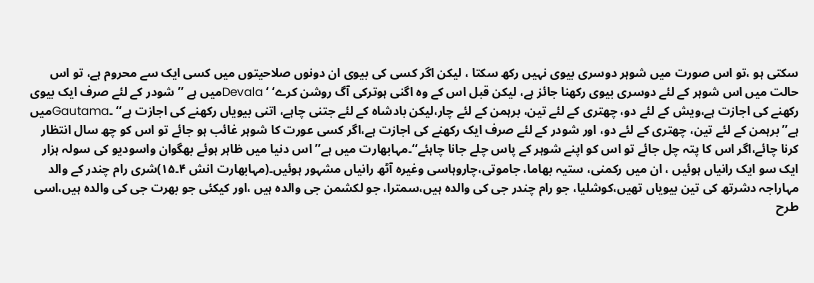سکتی ہو ،تو اس صورت میں شوہر دوسری بیوی نہیں رکھ سکتا ، لیکن اگر کسی کی بیوی ان دونوں صلاحیتوں میں کسی ایک سے محروم ہے، تو اس حالت میں اس شوہر کے لئے دوسری بیوی رکھنا جائز ہے، لیکن قبل اس کے وہ اگنی ہوترکی آگ روشن کرے‘ ‘ Devalaمیں ہے ’’ شودر کے لئے صرف ایک بیوی رکھنے کی اجازت ہے،ویش کے لئے دو، چھتری کے لئے تین، برہمن کے لئے چار،لیکن بادشاہ کے لئے جتنی چاہے، اتنی بیویاں رکھنے کی اجازت ہے‘‘ ۔Gautamaمیں ہے’’ برہمن کے لئے تین، چھتری کے لئے دو، اور شودر کے لئے صرف ایک رکھنے کی اجازت ہے،اگر کسی عورت کا شوہر غائب ہو جائے تو اس کو چھ سال انتظار کرنا چائے،اگر اس کا پتہ چل جائے تو اس کو اپنے شوہر کے پاس چلے جانا چاہئے‘‘۔مہابھارت میں ہے’’ اس دنیا میں ظاہر ہوئے بھگوان واسودیو کی سولہ ہزار ایک سو ایک رانیاں ہوئیں ، ان میں رکمنی، ستیہ بھاما، جاموتی،چاروہاسی وغیرہ آٹھ رانیاں مشہور ہوئیں۔(مہابھارت انش ۴۔۱۵)شری رام چندر کے والد مہاراجہ دشرتھ کی تین بیویاں تھیں،کوشلیا، جو رام چندر جی کی والدہ ہیں،سمترا، جو لکشمن جی والدہ ہیں ،اور کیکئی جو بھرت جی کی والدہ ہیں،اسی طرح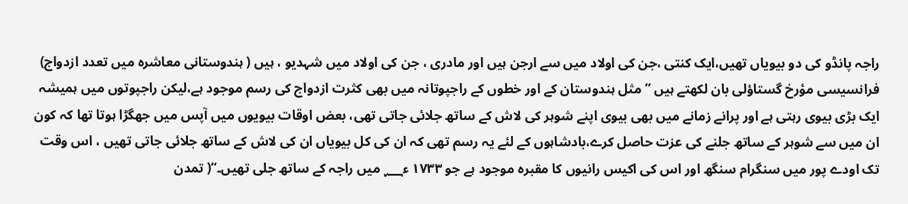راجہ پانڈو کی دو بیویاں تھیں،ایک کنتی ،جن کی اولاد میں سے ارجن ہیں اور مادری ، جن کی اولاد میں شہدیو ، ہیں ( ہندوستانی معاشرہ میں تعدد ازدواج)
فرانسیسی مؤرخ گستاؤلی بان لکھتے ہیں ’’ مثل ہندوستان کے اور خطوں کے راجپوتانہ میں بھی کثرت ازدواج کی رسم موجود ہے،لیکن راجپوتوں میں ہمیشہ ایک بڑی بیوی رہتی ہے اور پرانے زمانے میں بھی بیوی اپنے شوہر کی لاش کے ساتھ جلائی جاتی تھی، بعض اوقات بیویوں میں آپس میں جھگڑا ہوتا تھا کہ کون ان میں سے شوہر کے ساتھ جلنے کی عزت حاصل کرے،بادشاہوں کے لئے یہ رسم تھی کہ ان کی کل بیویاں ان کی لاش کے ساتھ جلائی جاتی تھیں ، اس وقت تک اودے پور میں سنگرام سنگھ اور اس کی اکیس رانیوں کا مقبرہ موجود ہے جو ۱۷۳۳ ء؁ میں راجہ کے ساتھ جلی تھیں۔‘‘( تمدن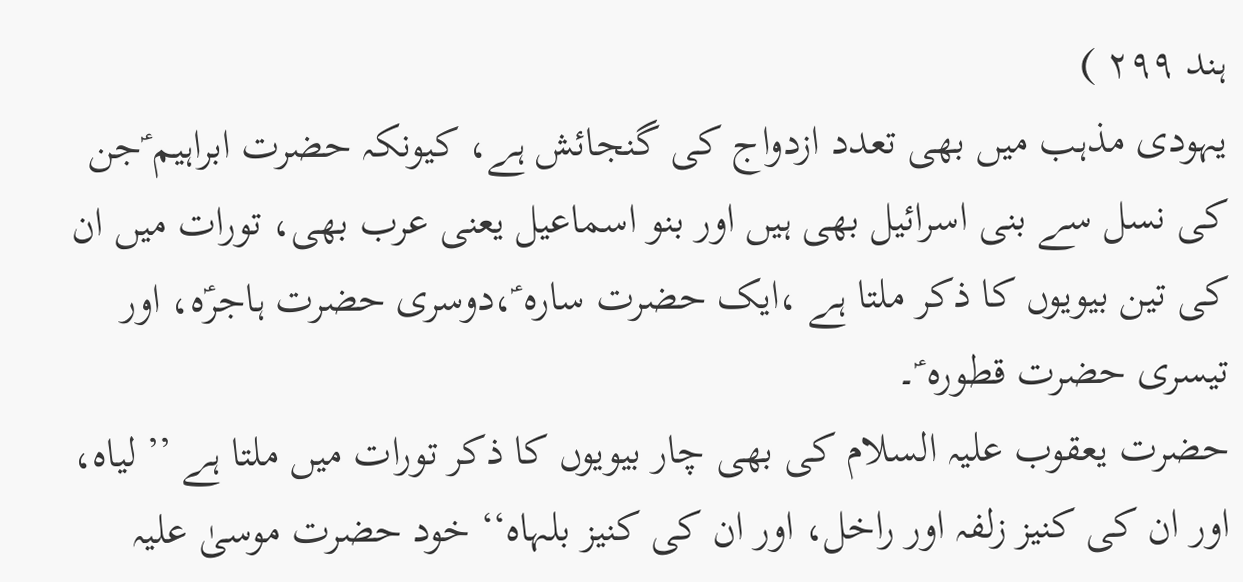ہند ۲۹۹ )
یہودی مذہب میں بھی تعدد ازدواج کی گنجائش ہے، کیونکہ حضرت ابراہیم ؑجن کی نسل سے بنی اسرائیل بھی ہیں اور بنو اسماعیل یعنی عرب بھی، تورات میں ان کی تین بیویوں کا ذکر ملتا ہے ،ایک حضرت سارہ ؑ،دوسری حضرت ہاجرؑہ، اور تیسری حضرت قطورہ ؑ۔
حضرت یعقوب علیہ السلام کی بھی چار بیویوں کا ذکر تورات میں ملتا ہے ’’ لیاہ، اور ان کی کنیز زلفہ اور راخل، اور ان کی کنیز بلہاہ‘‘ خود حضرت موسیٰ علیہ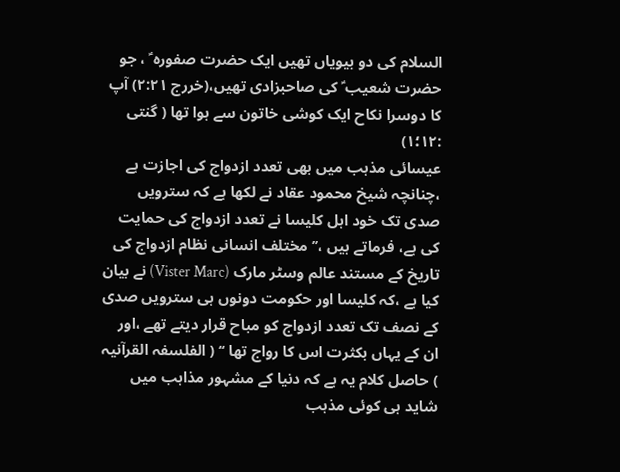السلام کی دو بیویاں تھیں ایک حضرت صفورہ ؑ ، جو حضرت شعیب ؑ کی صاحبزادی تھیں،(خررج ۲:۲۱) آپ کا دوسرا نکاح ایک کوشی خاتون سے ہوا تھا ( گنتی :۱۲؛۱)
عیسائی مذہب میں بھی تعدد ازدواج کی اجازت ہے ،چنانچہ شیخ محمود عقاد نے لکھا ہے کہ سترویں صدی تک خود اہل کلیسا نے تعدد ازدواج کی حمایت کی ہے، فرماتے ہیں ،’’ مختلف انسانی نظام ازدواج کی تاریخ کے مستند عالم وسٹر مارک (Vister Marc) نے بیان کیا ہے ،کہ کلیسا اور حکومت دونوں ہی سترویں صدی کے نصف تک تعدد ازدواج کو مباح قرار دیتے تھے ،اور ان کے یہاں بکثرت اس کا رواج تھا ‘‘ ( الفلسفہ القرآنیہ ) حاصل کلام یہ ہے کہ دنیا کے مشہور مذاہب میں شاید ہی کوئی مذہب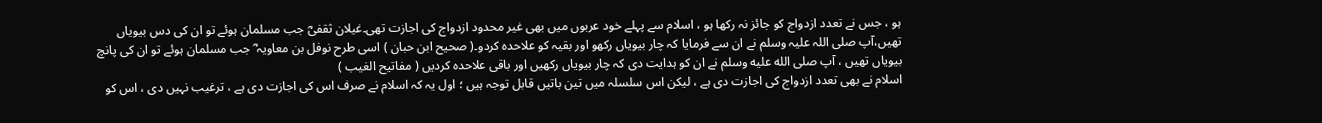ہو ، جس نے تعدد ازدواج کو جائز نہ رکھا ہو ، اسلام سے پہلے خود عربوں میں بھی غیر محدود ازدواج کی اجازت تھی۔غیلان ثقفیؓ جب مسلمان ہوئے تو ان کی دس بیویاں تھیں،آپ صلی اللہ علیہ وسلم نے ان سے فرمایا کہ چار بیویاں رکھو اور بقیہ کو علاحدہ کردو۔( صحیح ابن حبان ) اسی طرح نوفل بن معاویہ ؓ جب مسلمان ہوئے تو ان کی پانچ بیویاں تھیں ، آپ صلى الله عليه وسلم نے ان کو ہدایت دی کہ چار بیویاں رکھیں اور باقی علاحدہ کردیں ( مفاتیح الغیب )
اسلام نے بھی تعدد ازدواج کی اجازت دی ہے ، لیکن اس سلسلہ میں تین باتیں قابل توجہ ہیں ؛ اول یہ کہ اسلام نے صرف اس کی اجازت دی ہے ، ترغیب نہیں دی ، اس کو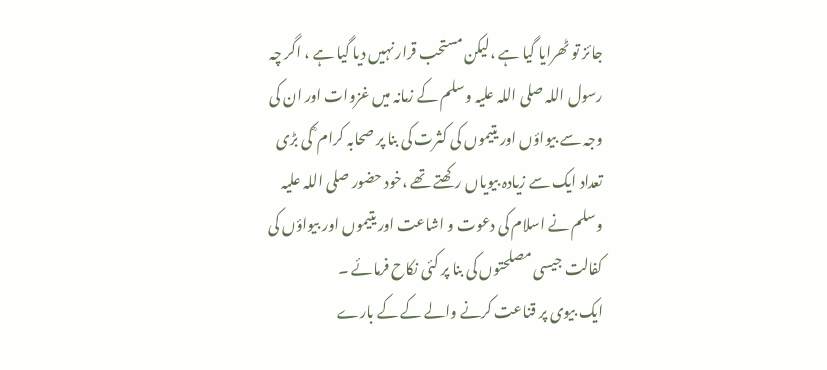جائز تو ٹھرایا گیا ہے ،لیکن مستحب قرار نہیں دیا گیا ہے ، اگر چہ رسول اللہ صلی اللہ علیہ وسلم کے زمانہ میں غزوات اور ان کی وجہ سے بیواؤں اور یتیموں کی کثرت کی بنا پر صحابہ کرام ؓ کی بڑی تعداد ایک سے زیادہ بیویاں رکھتے تھے ،خود حضور صلی اللہ علیہ وسلم نے اسلام کی دعوت و اشاعت اور یتیموں اور بیواؤں کی کفالت جیسی مصلحتوں کی بنا پر کئی نکاح فرمائے ۔
ایک بیوی پر قناعت کرنے والے کے کے بارے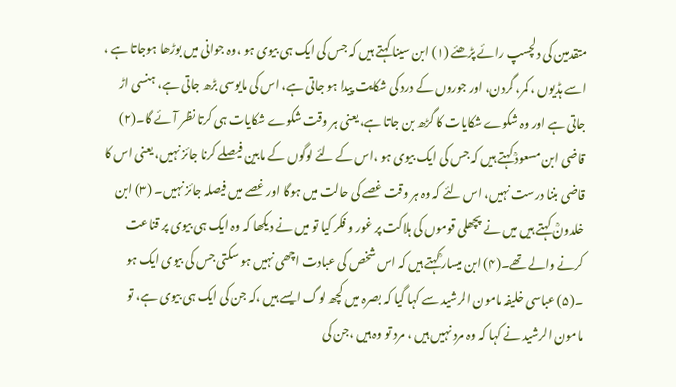متقدمین کی دلچسپ رائے پڑھئے (۱) ابن سینا کہتے ہیں کہ جس کی ایک ہی بیوی ہو ،وہ جوانی میں بوڑھا ہوجاتا ہے ، اسے ہڈیوں ، کمر، گردن، اور جوروں کے درد کی شکایت پیدا ہو جاتی ہے، اس کی مایوسی بڑھ جاتی ہے، ہنسی اڑ جاتی ہے اور وہ شکوے شکایات کا گڑھ بن جاتا ہے، یعنی ہر وقت شکوے شکایات ہی کرتا نظر آئے گا۔(۲) قاضی ابن مسعودؒ کہتے ہیں کہ جس کی ایک بیوی ہو ،اس کے لئے لوگوں کے مابین فیصلے کرنا جائز نہیں، یعنی اس کا قاضی بننا درست نہیں، اس لئے کہ وہ ہر وقت غصے کی حالت میں ہوگا اور غصے میں فیصلہ جائز نہیں۔ (۳) ابن خلدونؒ کہتے ہیں میں نے پچھلی قوموں کی ہلاکت پر غور و فکر کیا تو میں نے دیکھا کہ وہ ایک ہی بیوی پر قناعت کرنے والے تھے۔(۴) ابن میسار ؒکہتے ہیں کہ اس شخص کی عبادت اچھی نہیں ہو سکتی جس کی بیوی ایک ہو ۔(۵) عباسی خلیفہ مامون الرشید سے کہا گیا کہ بصرہ میں کچھ لوگ ایسے ہیں ،کہ جن کی ایک ہی بیوی ہے، تو مامون الرشید نے کہا کہ وہ مرد نہیں ہیں ، مرد تو وہ ہیں ،جن کی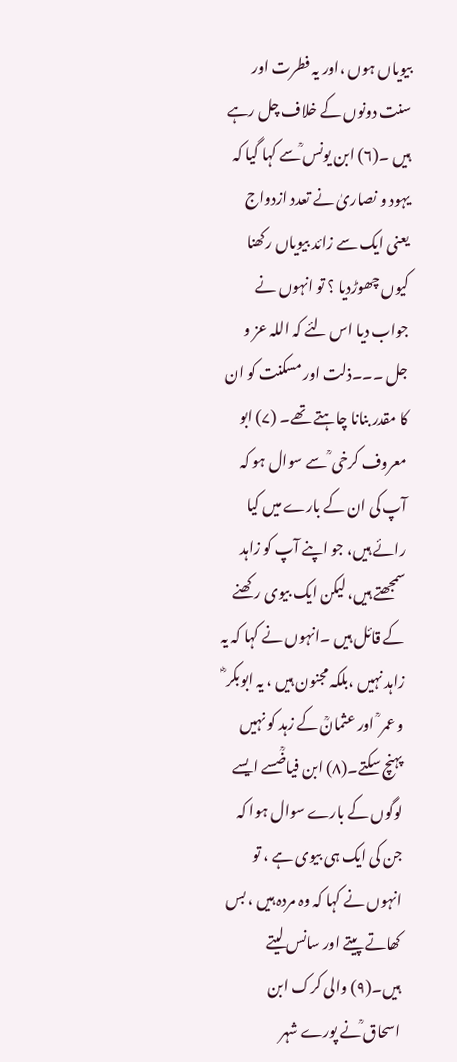بیویاں ہوں ،اور یہ فطرت اور سنت دونوں کے خلاف چل رہے ہیں ۔(۶) ابن یونس ؒسے کہا گیا کہ یہود و نصاریٰ نے تعدد ازدواج یعنی ایک سے زائد بیویاں رکھنا کیوں چھوڑدیا ؟ تو انہوں نے جواب دیا اس لئے کہ اللہ عز و جل ۔۔۔ذلت اور مسکنت کو ان کا مقدر بنانا چاہتے تھے۔ (۷) ابو معروف کرخی ؒ سے سوال ہو کہ آپ کی ان کے بارے میں کیا رائے ہیں، جو اپنے آپ کو زاہد سمجھتے ہیں، لیکن ایک بیوی رکھنے کے قائل ہیں ۔انہوں نے کہا کہ یہ زاہد نہیں ،بلکہ مجنون ہیں ، یہ ابوبکر ؓ و عمر ؒ اور عثمانؒ کے زہد کو نہیں پہنچ سکتے۔(۸) ابن فیاضؒسے ایسے لوگوں کے بارے سوال ہوا کہ جن کی ایک ہی بیوی ہے ، تو انہوں نے کہا کہ وہ مردہ ہیں ، بس کھاتے پیتے اور سانس لیتے ہیں۔(۹) والی کرک ابن اسحاق ؒنے پورے شہر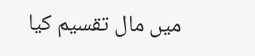میں مال تقسیم کیا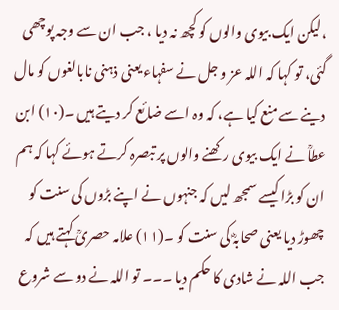،لیکن ایک بیوی والوں کو کچھ نہ دیا ، جب ان سے وجہ پوچھی گئی، تو کہا کہ اللہ عز و جل نے سفہاء یعنی ذہنی نابالغوں کو مال دینے سے منع کیا ہے، کہ وہ اسے ضائع کر دیتے ہیں ۔(۱۰) ابن عطاؒ نے ایک بیوی رکھنے والوں پر تبصرہ کرتے ہوئے کہا کہ ہم ان کو بڑا کیسے سمجھ لیں کہ جنہوں نے اپنے بڑوں کی سنت کو چھوڑ دیا یعنی صحابہؓ کی سنت کو ۔(۱۱) علامہ حصریؒ کہتے ہیں کہ جب اللہ نے شادی کا حکم دیا ۔۔۔ تو اللہ نے دو سے شروع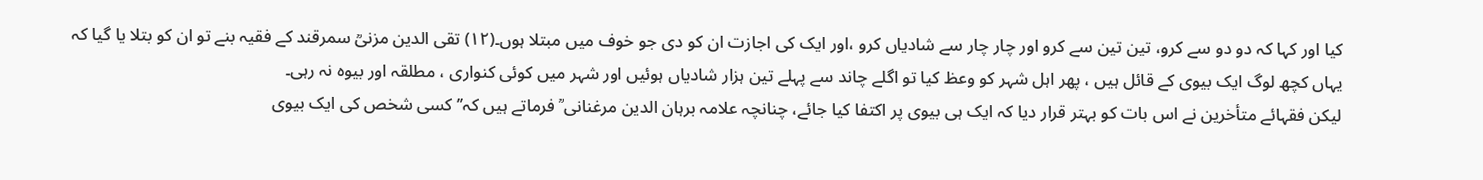کیا اور کہا کہ دو دو سے کرو، تین تین سے کرو اور چار چار سے شادیاں کرو ،اور ایک کی اجازت ان کو دی جو خوف میں مبتلا ہوں۔(۱۲) تقی الدین مزنیؒ سمرقند کے فقیہ بنے تو ان کو بتلا یا گیا کہ یہاں کچھ لوگ ایک بیوی کے قائل ہیں ، پھر اہل شہر کو وعظ کیا تو اگلے چاند سے پہلے تین ہزار شادیاں ہوئیں اور شہر میں کوئی کنواری ، مطلقہ اور بیوہ نہ رہی۔
لیکن فقہائے متأخرین نے اس بات کو بہتر قرار دیا کہ ایک ہی بیوی پر اکتفا کیا جائے، چنانچہ علامہ برہان الدین مرغنانی ؒ فرماتے ہیں کہ’’ کسی شخص کی ایک بیوی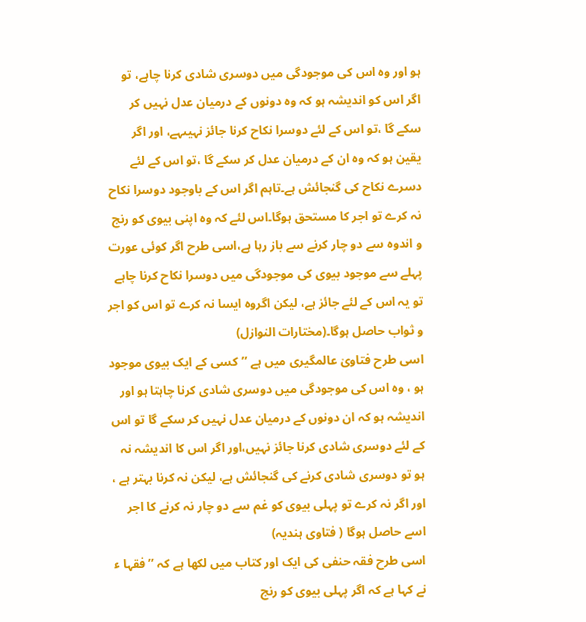ہو اور وہ اس کی موجودگی میں دوسری شادی کرنا چاہے، تو اگر اس کو اندیشہ ہو کہ وہ دونوں کے درمیان عدل نہیں کر سکے گا ،تو اس کے لئے دوسرا نکاح کرنا جائز نہیںہے، اور اگر یقین ہو کہ وہ ان کے درمیان عدل کر سکے گا ،تو اس کے لئے دسرے نکاح کی گنجائش ہے۔تاہم اگر اس کے باوجود دوسرا نکاح نہ کرے تو اجر کا مستحق ہوگا۔اس لئے کہ وہ اپنی بیوی کو رنج و اندوہ سے دو چار کرنے سے باز رہا ہے،اسی طرح اگر کوئی عورت پہلے سے موجود بیوی کی موجودگی میں دوسرا نکاح کرنا چاہے تو یہ اس کے لئے جائز ہے، لیکن اگروہ ایسا نہ کرے تو اس کو اجر و ثواب حاصل ہوگا۔(مختارات النوازل)
اسی طرح فتاویٰ عالمگیری میں ہے ’’کسی کے ایک بیوی موجود ہو ، وہ اس کی موجودگی میں دوسری شادی کرنا چاہتا ہو اور اندیشہ ہو کہ ان دونوں کے درمیان عدل نہیں کر سکے گا تو اس کے لئے دوسری شادی کرنا جائز نہیں،اور اگر اس کا اندیشہ نہ ہو تو دوسری شادی کرنے کی گنجائش ہے، لیکن نہ کرنا بہتر ہے ، اور اگر نہ کرے تو پہلی بیوی کو غم سے دو چار نہ کرنے کا اجر اسے حاصل ہوگا ( فتاوی ہندیہ)
اسی طرح فقہ حنفی کی ایک اور کتاب میں لکھا ہے کہ ’’ فقہا ء نے کہا ہے کہ اگر پہلی بیوی کو رنج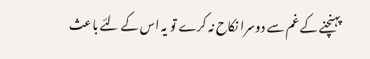پہنچنے کے غم سے دوسرا نکاح نہ کرے تو یہ اس کے لئے باعث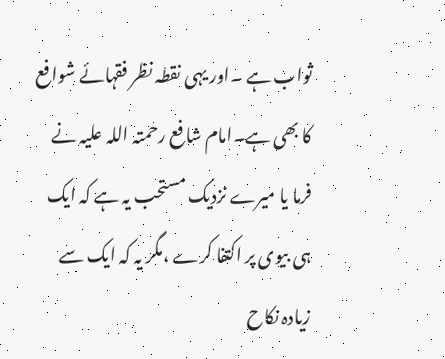ثواب ہے ۔اور یہی نقطہ نظر فقہائے شوافع کا بھی ہے۔امام شافع رحمتہ اللہ علیہ نے فرما یا میرے نزدیک مستحب یہ ہے کہ ایک ہی بیوی پر اکتفا کرے ،مگر یہ کہ ایک سے زیادہ نکاح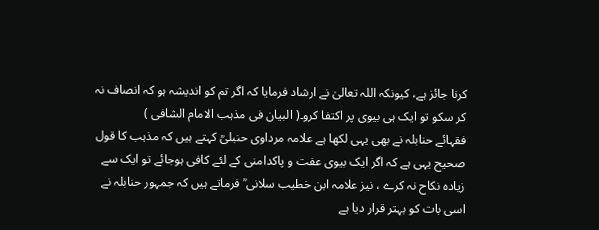کرنا جائز ہے، کیونکہ اللہ تعالیٰ نے ارشاد فرمایا کہ اگر تم کو اندیشہ ہو کہ انصاف نہ کر سکو تو ایک ہی بیوی پر اکتفا کرو۔( البیان فی مذہب الامام الشافی )
فقہائے حنابلہ نے بھی یہی لکھا ہے علامہ مرداوی حنبلیؒ کہتے ہیں کہ مذہب کا قول صحیح یہی ہے کہ اگر ایک بیوی عفت و پاکدامنی کے لئے کافی ہوجائے تو ایک سے زیادہ نکاح نہ کرے ، نیز علامہ ابن خطیب سلانی ؒ فرماتے ہیں کہ جمہور حنابلہ نے اسی بات کو بہتر قرار دیا ہے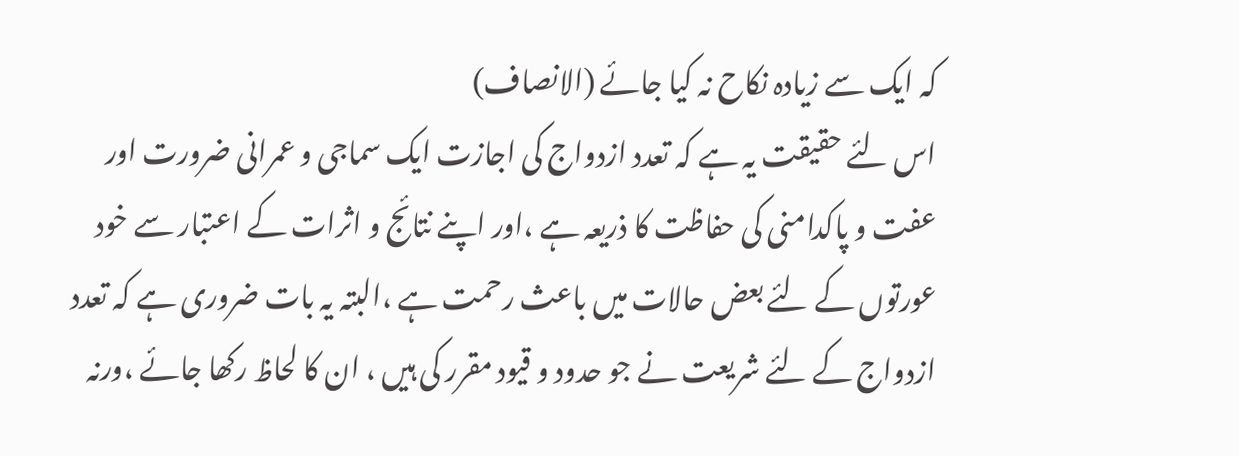کہ ایک سے زیادہ نکاح نہ کیا جائے (الانصاف)
اس لئے حقیقت یہ ہے کہ تعدد ازدواج کی اجازت ایک سماجی و عمرانی ضرورت اور عفت و پاکدامنی کی حفاظت کا ذریعہ ہے ،اور اپنے نتائج و اثرات کے اعتبار سے خود عورتوں کے لئے بعض حالات میں باعث رحمت ہے ،البتہ یہ بات ضروری ہے کہ تعدد ازدواج کے لئے شریعت نے جو حدود و قیود مقرر کی ہیں ، ان کا لحاظ رکھا جائے ،ورنہ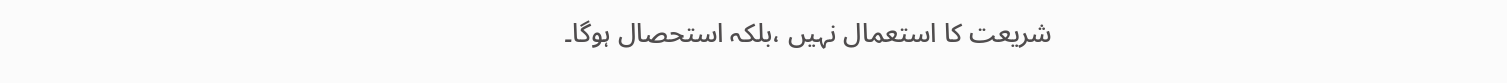شریعت کا استعمال نہیں ،بلکہ استحصال ہوگا۔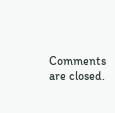Comments are closed.